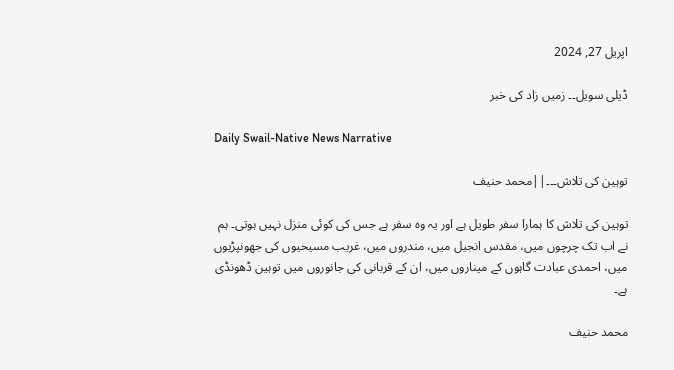اپریل 27, 2024

ڈیلی سویل۔۔ زمیں زاد کی خبر

Daily Swail-Native News Narrative

توہین کی تلاش۔۔۔||محمد حنیف

توہین کی تلاش کا ہمارا سفر طویل ہے اور یہ وہ سفر ہے جس کی کوئی منزل نہیں ہوتی۔ ہم نے اب تک چرچوں میں، مقدس انجیل میں، مندروں میں، غریب مسیحیوں کی جھونپڑیوں میں، احمدی عبادت گاہوں کے میناروں میں، ان کے قربانی کی جانوروں میں توہین ڈھونڈی ہے۔

محمد حنیف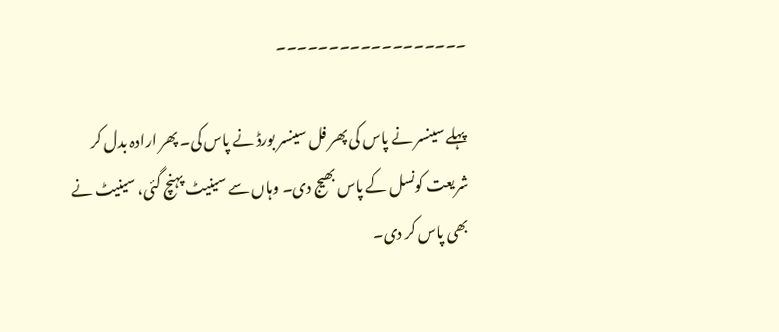۔۔۔۔۔۔۔۔۔۔۔۔۔۔۔۔۔۔

پہلے سینسر نے پاس کی پھر فل سینسر بورڈ نے پاس کی۔ پھر ارادہ بدل کر شریعت کونسل کے پاس بھیج دی۔ وہاں سے سینیٹ پہنچ گئی، سینیٹ نے بھی پاس کر دی۔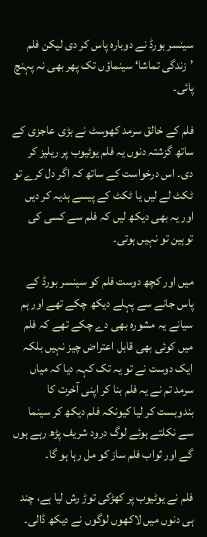سینسر بورڈ نے دوبارہ پاس کر دی لیکن فلم ’زندگی تماشا‘ سینماؤں تک پھر بھی نہ پہنچ پائی۔

فلم کے خالق سرمد کھوسٹ نے بڑی عاجزی کے ساتھ گزشتہ دنوں یہ فلم یوٹیوب پر ریلیز کر دی۔ اس درخواست کے ساتھ کہ اگر دل کرے تو ٹکٹ لے لیں یا ٹکٹ کے پیسے ہدیہ کر دیں اور یہ بھی دیکھ لیں کہ فلم سے کسی کی توہین تو نہیں ہوتی۔

میں اور کچھ دوست فلم کو سینسر بورڈ کے پاس جانے سے پہلے دیکھ چکے تھے اور ہم سیانے یہ مشورہ بھی دے چکے تھے کہ فلم میں کوئی بھی قابل اعتراض چیز نہیں بلکہ ایک دوست نے تو یہ تک کہہ دیا کہ میاں سرمد تم نے یہ فلم بنا کر اپنی آخرت کا بندوبست کر لیا کیونکہ فلم دیکھ کر سینما سے نکلتے ہوئے لوگ درود شریف پڑھ رہے ہوں گے اور ثواب فلم ساز کو مل رہا ہو گا۔

فلم نے یوٹیوب پر کھڑکی توڑ رش لیا ہے، چند ہی دنوں میں لاکھوں لوگوں نے دیکھ ڈالی۔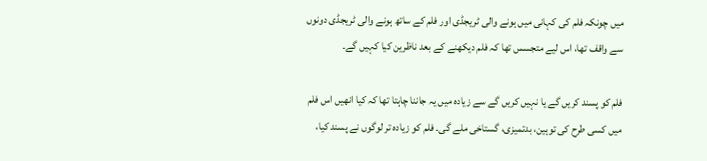میں چونکہ فلم کی کہانی میں ہونے والی ٹریجڈی اور فلم کے ساتھ ہونے والی ٹریجڈی دونوں سے واقف تھا، اس لیے متجسس تھا کہ فلم دیکھنے کے بعد ناظرین کیا کہیں گے۔

فلم کو پسند کریں گے یا نہیں کریں گے سے زیادہ میں یہ جاننا چاہتا تھا کہ کیا انھیں اس فلم میں کسی طرح کی توہین، بدتمیزی، گستاخی ملے گی۔ فلم کو زیادہ تر لوگوں نے پسند کیا،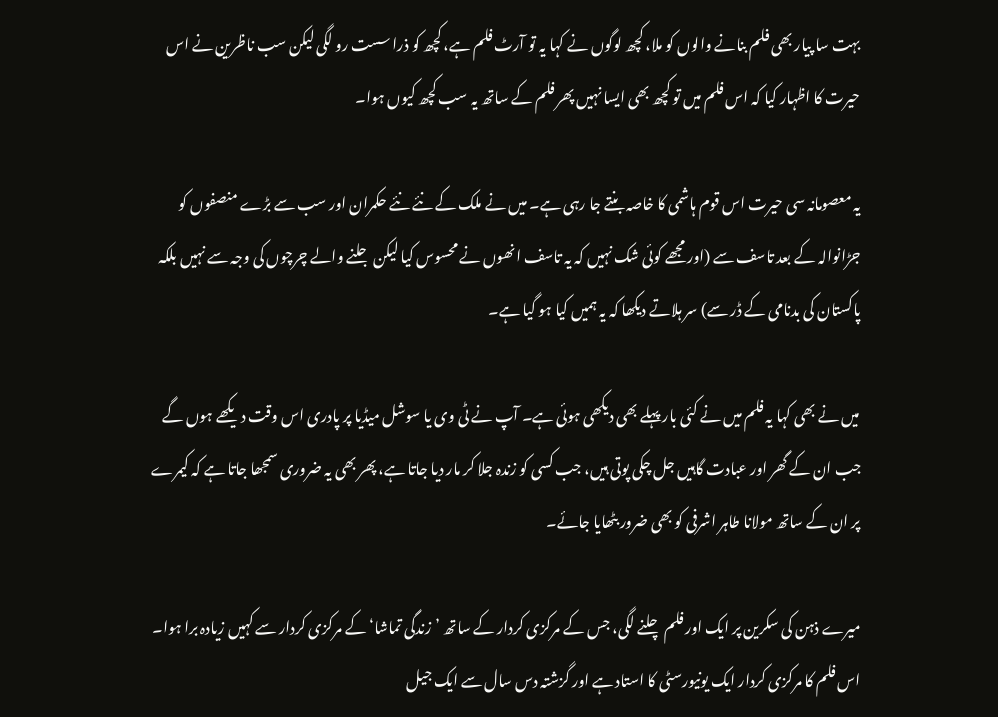بہت سا پیار بھی فلم بنانے والوں کو ملا، کچھ لوگوں نے کہا یہ تو آرٹ فلم ہے، کچھ کو ذرا سست رو لگی لیکن سب ناظرین نے اس حیرت کا اظہار کیا کہ اس فلم میں تو کچھ بھی ایسا نہیں پھر فلم کے ساتھ یہ سب کچھ کیوں ہوا۔

یہ معصومانہ سی حیرت اس قوم ہاشمی کا خاصہ بنتے جا رہی ہے۔ میں نے ملک کے نئے نئے حکمران اور سب سے بڑے منصفوں کو جڑانوالہ کے بعد تاسف سے (اور مجھے کوئی شک نہیں کہ یہ تاسف انھوں نے محسوس کیا لیکن جلنے والے چرچوں کی وجہ سے نہیں بلکہ پاکستان کی بدنامی کے ڈر سے) سر ہلاتے دیکھا کہ یہ ہمیں کیا ہو گیا ہے۔

میں نے بھی کہا یہ فلم میں نے کئی بار پہلے بھی دیکھی ہوئی ہے۔ آپ نے ٹی وی یا سوشل میڈیا پر پادری اس وقت دیکھے ہوں گے جب ان کے گھر اور عبادت گاہیں جل چکی پوتی ہیں، جب کسی کو زندہ جلا کر مار دیا جاتا ہے، پھر بھی یہ ضروری سمجھا جاتا ہے کہ کیمرے پر ان کے ساتھ مولانا طاہر اشرفی کو بھی ضرور بٹھایا جائے۔

میرے ذہن کی سکرین پر ایک اور فلم چلنے لگی، جس کے مرکزی کردار کے ساتھ ’زندگی تماشا‘ کے مرکزی کردار سے کہیں زیادہ برا ہوا۔ اس فلم کا مرکزی کردار ایک یونیورسٹی کا استاد ہے اور گزشتہ دس سال سے ایک جیل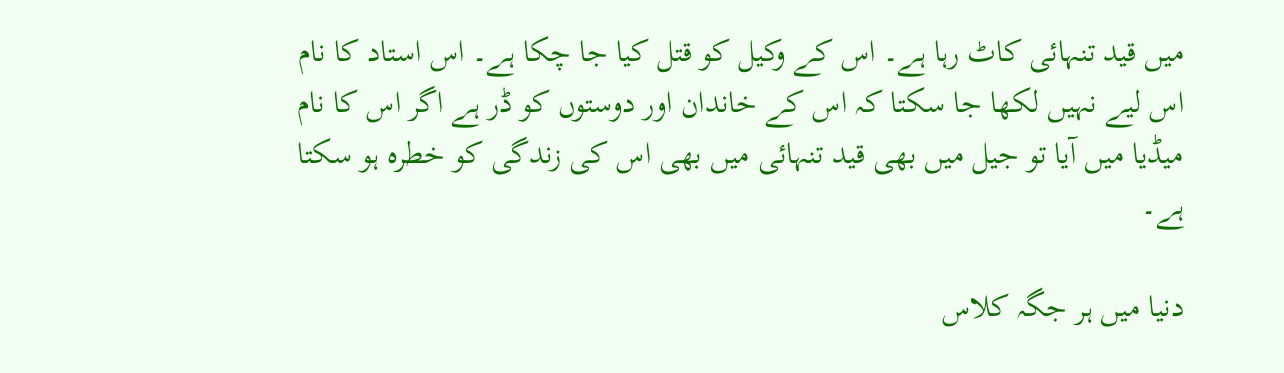میں قید تنہائی کاٹ رہا ہے۔ اس کے وکیل کو قتل کیا جا چکا ہے۔ اس استاد کا نام اس لیے نہیں لکھا جا سکتا کہ اس کے خاندان اور دوستوں کو ڈر ہے اگر اس کا نام میڈیا میں آیا تو جیل میں بھی قید تنہائی میں بھی اس کی زندگی کو خطرہ ہو سکتا ہے۔

دنیا میں ہر جگہ کلاس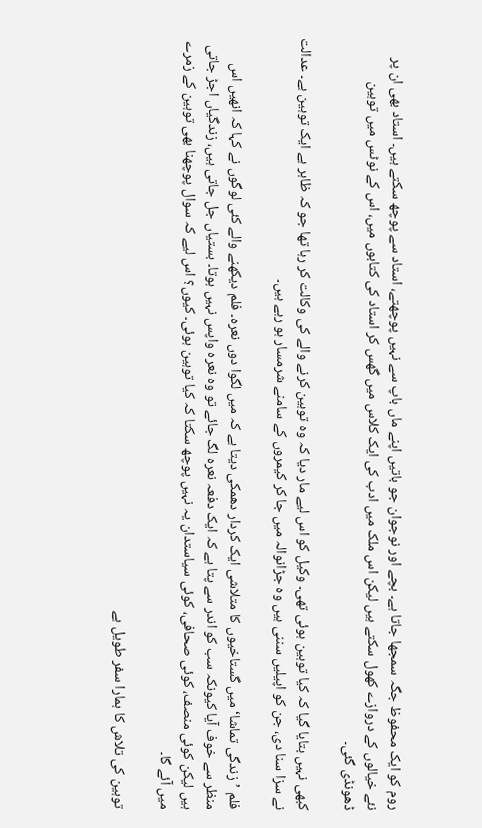روم کو ایک محفوظ جگہ سمجھا جاتا ہے۔ بچے اور نوجوان جو باتیں اپنے ماں باپ سے نہیں پوچھتے، استاد سے پوچھ سکتے ہیں۔ استاد بھی ان پر نئے خیالوں کے دروازے کھول سکتے ہیں لیکن اس ملک میں ادب کی ایک کلاس میں گھس کر استاد کی کتابوں میں، اس کے نوٹس میں توہین ڈھونڈی گئی۔

کبھی نہیں بتایا گیا کہ کیا توہین ہوئی تھی۔ وکیل کو اس لیے مار دیا کہ وہ توہین کرنے والے کی وکالت کر رہا تھا جو کہ ظاہر ہے ایک توہین ہے۔ عدالت نے سزا سنا دی، جن کو اپیلیں سننی ہیں وہ جڑانوالہ میں جا کر کیمروں کے سامنے شرمسار ہو رہے ہیں۔

فلم ’زندگی تماشا‘ میں گستاخیوں کا متلاشی ایک کردار دھمکی دیتا ہے کہ میں لگوا دوں نعرہ۔ فلم دیکھنے والے کئی لوگوں نے کہا کہ انھیں اس منظر سے خوف آیا کیونکہ سب کو اندر سے پتا ہے کہ ایک دفعہ نعرہ لگ جائے تو وہ نعرہ واپس نہیں ہوتا۔ بستیاں جل جاتی ہیں، زندگیاں اجڑ جاتی ہیں لیکن کوئی منصف، کوئی صحافی، کوئی سیاستدان یہ نہیں پوچھ سکتا کہ کیا توہین ہوئی۔ کیوں؟ اس لیے کہ سوال پوچھنا بھی توہین کے زمرے میں آئے گا۔

توہین کی تلاش کا ہمارا سفر طویل ہے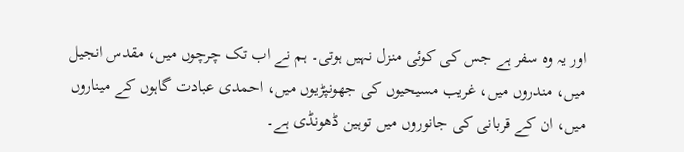اور یہ وہ سفر ہے جس کی کوئی منزل نہیں ہوتی۔ ہم نے اب تک چرچوں میں، مقدس انجیل میں، مندروں میں، غریب مسیحیوں کی جھونپڑیوں میں، احمدی عبادت گاہوں کے میناروں میں، ان کے قربانی کی جانوروں میں توہین ڈھونڈی ہے۔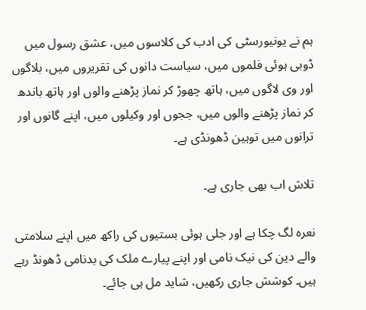ہم نے یونیورسٹی کی ادب کی کلاسوں میں، عشق رسول میں ڈوبی ہوئی فلموں میں، سیاست دانوں کی تقریروں میں، بلاگوں اور وی لاگوں میں، ہاتھ چھوڑ کر نماز پڑھنے والوں اور ہاتھ باندھ کر نماز پڑھنے والوں میں، ججوں اور وکیلوں میں، اپنے گانوں اور ترانوں میں توہین ڈھونڈی ہے۔

تلاش اب بھی جاری ہے۔

نعرہ لگ چکا ہے اور جلی ہوئی بستیوں کی راکھ میں اپنے سلامتی والے دین کی نیک نامی اور اپنے پیارے ملک کی بدنامی ڈھونڈ رہے ہیں۔ کوشش جاری رکھیں، شاید مل ہی جائے۔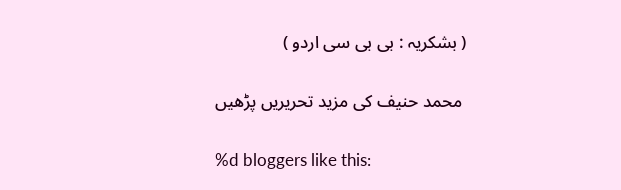( بشکریہ : بی بی سی اردو )

 محمد حنیف کی مزید تحریریں پڑھیں

%d bloggers like this: